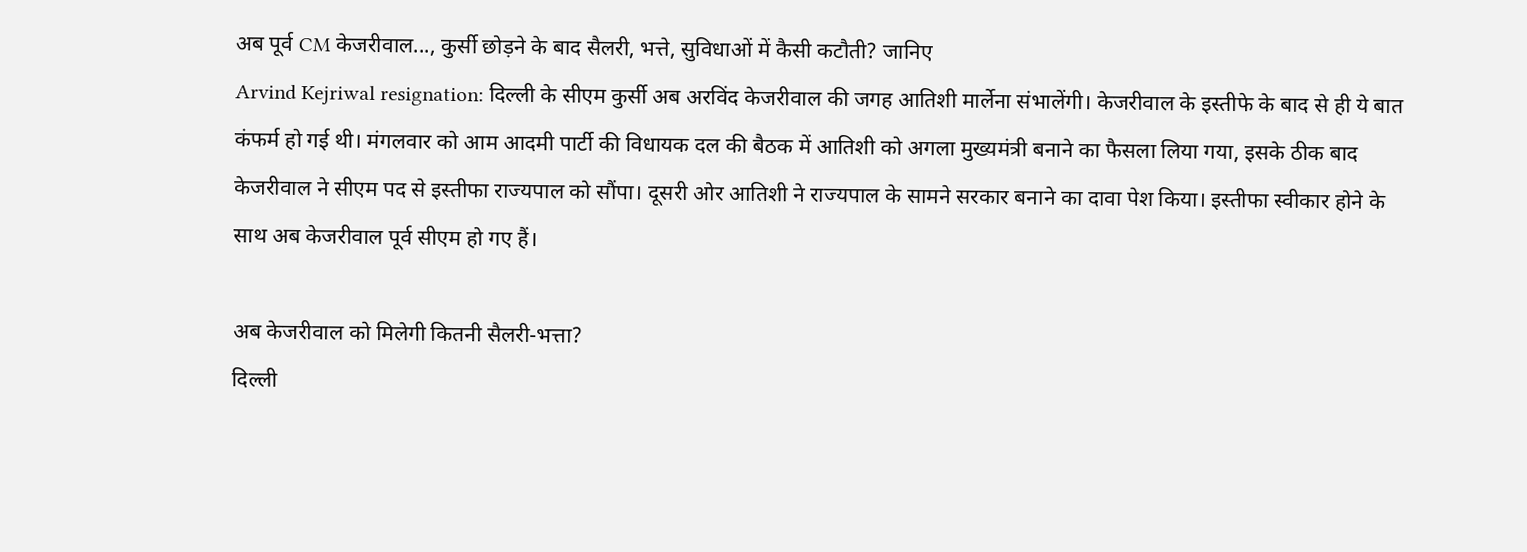अब पूर्व CM केजरीवाल..., कुर्सी छोड़ने के बाद सैलरी, भत्ते, सुविधाओं में कैसी कटौती? जानिए
Arvind Kejriwal resignation: दिल्ली के सीएम कुर्सी अब अरविंद केजरीवाल की जगह आतिशी मार्लेना संभालेंगी। केजरीवाल के इस्तीफे के बाद से ही ये बात कंफर्म हो गई थी। मंगलवार को आम आदमी पार्टी की विधायक दल की बैठक में आतिशी को अगला मुख्यमंत्री बनाने का फैसला लिया गया, इसके ठीक बाद केजरीवाल ने सीएम पद से इस्तीफा राज्यपाल को सौंपा। दूसरी ओर आतिशी ने राज्यपाल के सामने सरकार बनाने का दावा पेश किया। इस्तीफा स्वीकार होने के साथ अब केजरीवाल पूर्व सीएम हो गए हैं।

अब केजरीवाल को मिलेगी कितनी सैलरी-भत्ता?
दिल्ली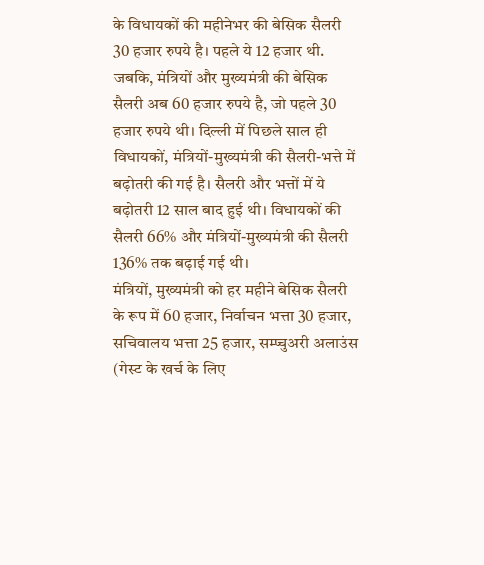के विधायकों की महीनेभर की बेसिक सैलरी 30 हजार रुपये है। पहले ये 12 हजार थी. जबकि, मंत्रियों और मुख्यमंत्री की बेसिक सैलरी अब 60 हजार रुपये है, जो पहले 30 हजार रुपये थी। दिल्ली में पिछले साल ही विधायकों, मंत्रियों-मुख्यमंत्री की सैलरी-भत्ते में बढ़ोतरी की गई है। सैलरी और भत्तों में ये बढ़ोतरी 12 साल बाद हुई थी। विधायकों की सैलरी 66% और मंत्रियों-मुख्यमंत्री की सैलरी 136% तक बढ़ाई गई थी।
मंत्रियों, मुख्यमंत्री को हर महीने बेसिक सैलरी के रूप में 60 हजार, निर्वाचन भत्ता 30 हजार, सचिवालय भत्ता 25 हजार, सम्प्चुअरी अलाउंस (गेस्ट के खर्च के लिए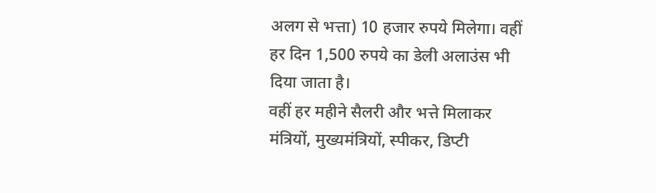अलग से भत्ता) 10 हजार रुपये मिलेगा। वहीं हर दिन 1,500 रुपये का डेली अलाउंस भी दिया जाता है।
वहीं हर महीने सैलरी और भत्ते मिलाकर मंत्रियों, मुख्यमंत्रियों, स्पीकर, डिप्टी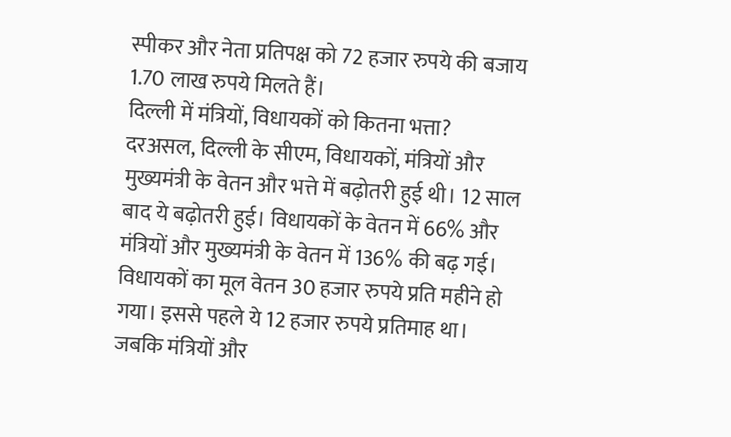स्पीकर और नेता प्रतिपक्ष को 72 हजार रुपये की बजाय 1.70 लाख रुपये मिलते हैं।
दिल्ली में मंत्रियों, विधायकों को कितना भत्ता?
दरअसल, दिल्ली के सीएम, विधायकों, मंत्रियों और मुख्यमंत्री के वेतन और भत्ते में बढ़ोतरी हुई थी। 12 साल बाद ये बढ़ोतरी हुई। विधायकों के वेतन में 66% और मंत्रियों और मुख्यमंत्री के वेतन में 136% की बढ़ गई। विधायकों का मूल वेतन 30 हजार रुपये प्रति महीने हो गया। इससे पहले ये 12 हजार रुपये प्रतिमाह था। जबकि मंत्रियों और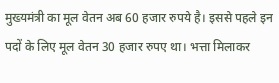मुख्यमंत्री का मूल वेतन अब 60 हजार रुपये है। इससे पहले इन पदों के लिए मूल वेतन 30 हजार रुपए था। भत्ता मिलाकर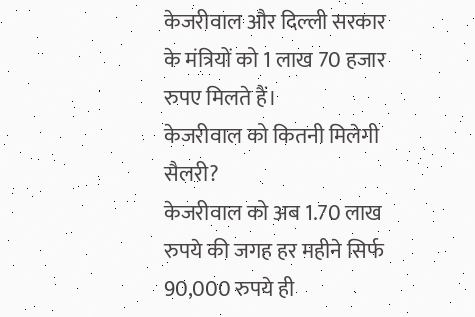केजरीवाल और दिल्ली सरकार के मंत्रियों को 1 लाख 70 हजार रुपए मिलते हैं।
केजरीवाल को कितनी मिलेगी सैलरी?
केजरीवाल को अब 1.70 लाख रुपये की जगह हर महीने सिर्फ 90,000 रुपये ही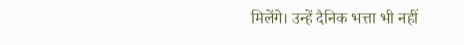मिलेंगे। उन्हें दैनिक भत्ता भी नहीं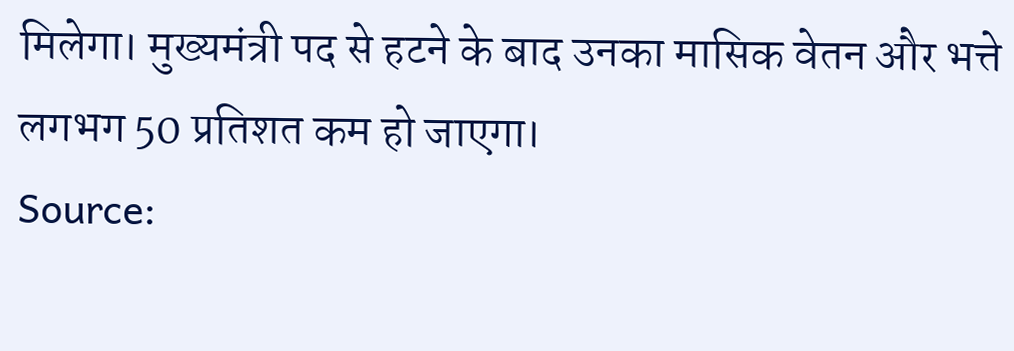मिलेगा। मुख्यमंत्री पद से हटने के बाद उनका मासिक वेतन और भत्ते लगभग 50 प्रतिशत कम हो जाएगा।
Source: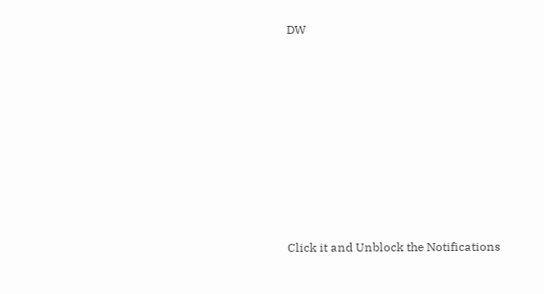DW












Click it and Unblock the Notifications